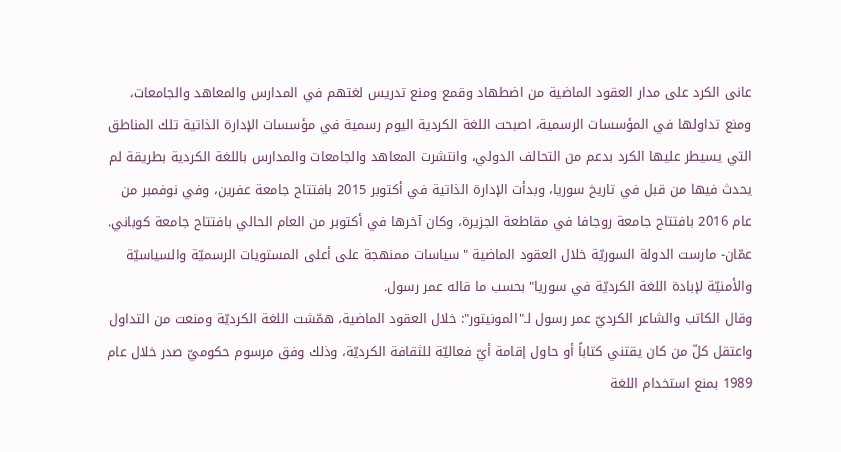عانى الكرد على مدار العقود الماضية من اضطهاد وقمع ومنع تدريس لغتهم في المدارس والمعاهد والجامعات، ومنع تداولها في المؤسسات الرسمية، اصبحت اللغة الكردية اليوم رسمية في مؤسسات الإدارة الذاتية تلك المناطق التي يسيطر عليها الكرد بدعم من التحالف الدولي، وانتشرت المعاهد والجامعات والمدارس باللغة الكردية بطريقة لم يحدث فيها من قبل في تاريخ سوريا، وبدأت الإدارة الذاتية في أكتوبر 2015 بافتتاح جامعة عفرين، وفي نوفمبر من عام 2016 بافتتاح جامعة روجافا في مقاطعة الجزيرة، وكان آخرها في أكتوبر من العام الحالي بافتتاح جامعة كوباني.
عمّان- مارست الدولة السوريّة خلال العقود الماضية "سياسات ممنهجة على أعلى المستويات الرسميّة والسياسيّة والأمنيّة لإبادة اللغة الكرديّة في سوريا" بحسب ما قاله عمر رسول.
وقال الكاتب والشاعر الكرديّ عمر رسول لـ"المونيتور": خلال العقود الماضية، همّشت اللغة الكرديّة ومنعت من التداول واعتقل كلّ من كان يقتني كتاباً أو حاول إقامة أيّ فعاليّة للثقافة الكرديّة، وذلك وفق مرسوم حكوميّ صدر خلال عام 1989 بمنع استخدام اللغة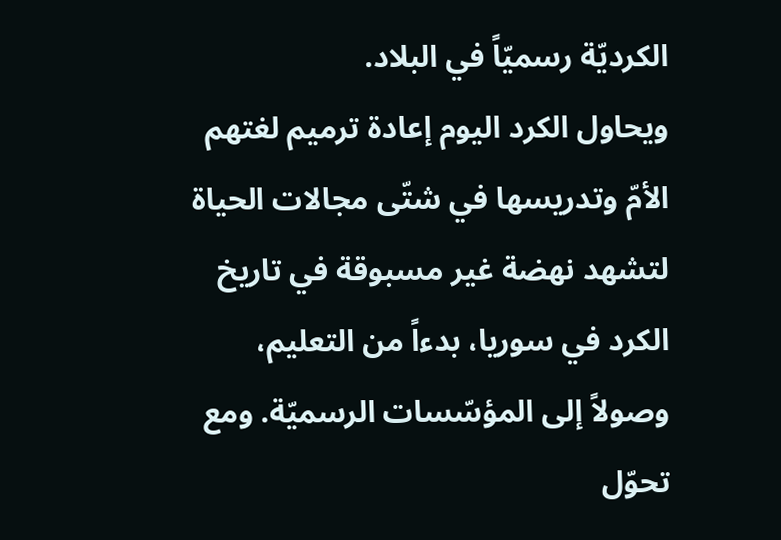الكرديّة رسميّاً في البلاد.
ويحاول الكرد اليوم إعادة ترميم لغتهم الأمّ وتدريسها في شتّى مجالات الحياة لتشهد نهضة غير مسبوقة في تاريخ الكرد في سوريا، بدءاً من التعليم، وصولاً إلى المؤسّسات الرسميّة. ومع تحوّل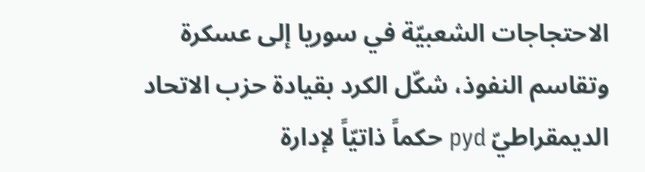الاحتجاجات الشعبيّة في سوريا إلى عسكرة وتقاسم النفوذ، شكّل الكرد بقيادة حزب الاتحاد الديمقراطيّ pyd حكماً ذاتيّاً لإدارة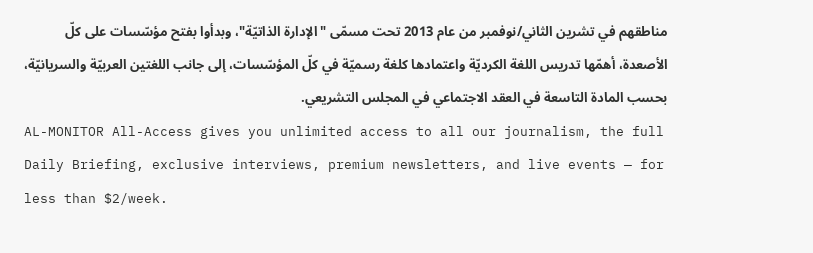مناطقهم في تشرين الثاني/نوفمبر من عام 2013 تحت مسمّى "الإدارة الذاتيّة"، وبدأوا بفتح مؤسّسات على كلّ الأصعدة، أهمّها تدريس اللغة الكرديّة واعتمادها كلغة رسميّة في كلّ المؤسّسات، إلى جانب اللغتين العربيّة والسريانيّة، بحسب المادة التاسعة في العقد الاجتماعي في المجلس التشريعي.
AL-MONITOR All-Access gives you unlimited access to all our journalism, the full Daily Briefing, exclusive interviews, premium newsletters, and live events — for less than $2/week.